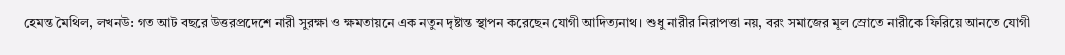হেমন্ত মৈথিল, লখনউ: গত আট বছরে উত্তরপ্রদেশে নারী সুরক্ষা ও ক্ষমতায়নে এক নতুন দৃষ্টান্ত স্থাপন করেছেন যোগী আদিত্যনাথ। শুধু নারীর নিরাপত্তা নয়, বরং সমাজের মূল স্রোতে নারীকে ফিরিয়ে আনতে যোগী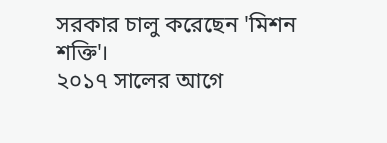সরকার চালু করেছেন 'মিশন শক্তি'।
২০১৭ সালের আগে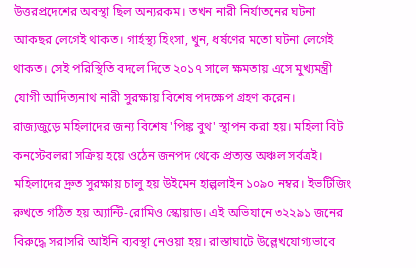উত্তরপ্রদেশের অবস্থা ছিল অন্যরকম। তখন নারী নির্যাতনের ঘটনা আকছর লেগেই থাকত। গার্হস্থ্য হিংসা, খুন, ধর্ষণের মতো ঘটনা লেগেই থাকত। সেই পরিস্থিতি বদলে দিতে ২০১৭ সালে ক্ষমতায় এসে মুখ্যমন্ত্রী যোগী আদিত্যনাথ নারী সুরক্ষায় বিশেষ পদক্ষেপ গ্রহণ করেন।
রাজ্যজুড়ে মহিলাদের জন্য বিশেষ 'পিঙ্ক বুথ' স্থাপন করা হয়। মহিলা বিট কনস্টেবলরা সক্রিয় হয়ে ওঠেন জনপদ থেকে প্রত্যন্ত অঞ্চল সর্বত্রই। মহিলাদের দ্রুত সুরক্ষায় চালু হয় উইমেন হাল্পলাইন ১০৯০ নম্বর। ইভটিজিং রুখতে গঠিত হয় অ্যান্টি-রোমিও স্কোয়াড। এই অভিযানে ৩২২৯১ জনের বিরুদ্ধে সরাসরি আইনি ব্যবস্থা নেওয়া হয়। রাস্তাঘাটে উল্লেখযোগ্যভাবে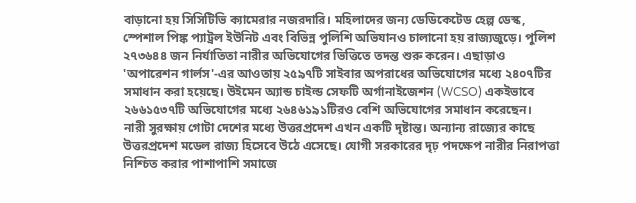বাড়ানো হয় সিসিটিভি ক্যামেরার নজরদারি। মহিলাদের জন্য ডেডিকেটেড হেল্প ডেস্ক, স্পেশাল পিঙ্ক প্যাট্রল ইউনিট এবং বিভিন্ন পুলিশি অভিযানও চালানো হয় রাজ্যজুড়ে। পুলিশ ২৭৩৬৪৪ জন নির্যাতিতা নারীর অভিযোগের ভিত্তিতে তদন্ত শুরু করেন। এছাড়াও 'অপারেশন গার্লস'-এর আওতায় ২৫৯৭টি সাইবার অপরাধের অভিযোগের মধ্যে ২৪০৭টির সমাধান করা হয়েছে। উইমেন অ্যান্ড চাইল্ড সেফটি অর্গানাইজেশন (WCSO) একইভাবে ২৬৬১৫৩৭টি অভিযোগের মধ্যে ২৬৪৬১৯১টিরও বেশি অভিযোগের সমাধান করেছেন।
নারী সুরক্ষায় গোটা দেশের মধ্যে উত্তরপ্রদেশ এখন একটি দৃষ্টান্ত। অন্যান্য রাজ্যের কাছে উত্তরপ্রদেশ মডেল রাজ্য হিসেবে উঠে এসেছে। যোগী সরকারের দৃঢ় পদক্ষেপ নারীর নিরাপত্তা নিশ্চিত করার পাশাপাশি সমাজে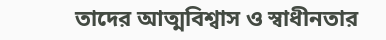তাদের আত্মবিশ্বাস ও স্বাধীনতার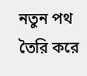নতুন পথ তৈরি করে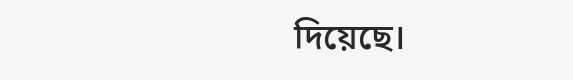দিয়েছে।